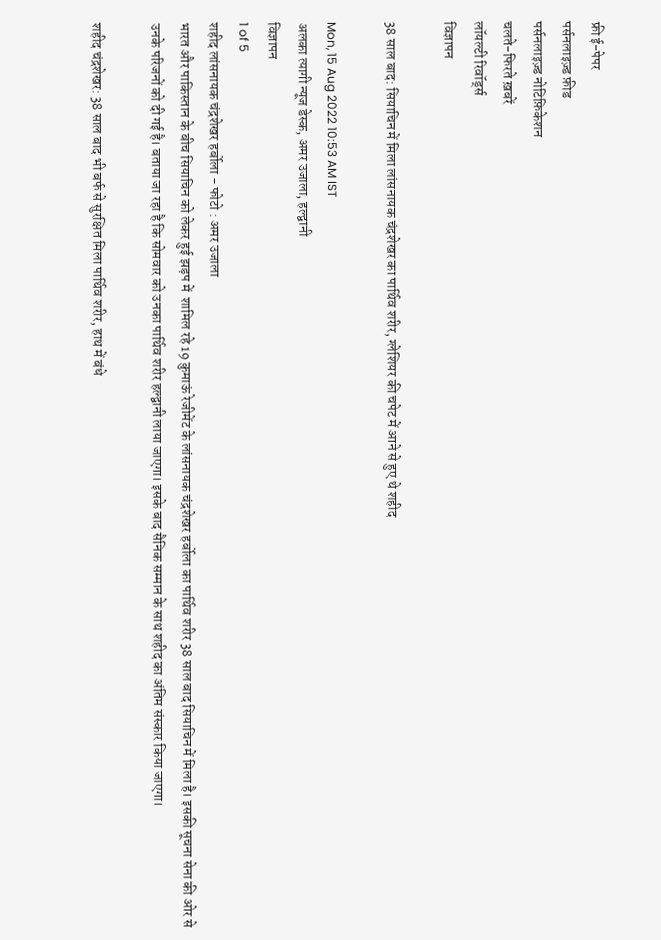फ्री ई-पेपर
पर्सनलाइज़्ड फ़ीड
पर्सनलाइज़्ड नोटिफ़िकेशन
चलते-फिरते ख़बरें
लॉयल्टी रिवॉर्ड्स
विज्ञापन

38 साल बाद: सियाचिन में मिला लांसनायक चंद्रशेखर का पार्थिव शरीर, ग्लेशियर की चपेट में आने से हुए थे शहीद

Mon, 15 Aug 2022 10:53 AM IST
अलका त्यागी न्यूज डेस्क, अमर उजाला, हल्द्वानी
विज्ञापन
1 of 5
शहीद लांसनायक चंद्रशेखर हर्बोला - फोटो : अमर उजाला
भारत और पाकिस्तान के बीच सियाचिन को लेकर हुई झड़प में  शामिल रहे 19 कुमाऊं रेजीमेंट के लांसनायक चंद्रशेखर हर्बोला का पार्थिव शरीर 38 साल बाद सियाचिन में मिला है। इसकी सूचना सेना की ओर से उनके परिजनों को दी गई है। बताया जा रहा है कि सोमवार को उनका पार्थिव शरीर हल्द्वानी लाया जाएगा। इसके बाद सैनिक सम्मान के साथ शहीद का अंतिम संस्कार किया जाएगा।

शहीद चंद्रशेखर: 38 साल बाद भी बर्फ से सुरक्षित मिला पार्थिव शरीर, हाथ में बंधे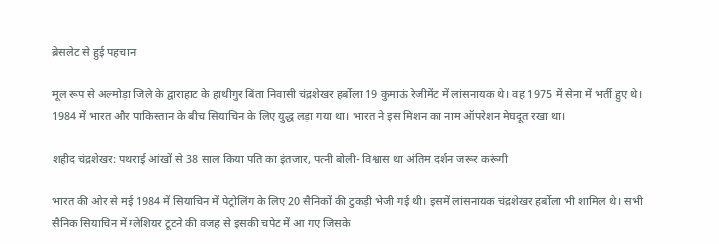ब्रेसलेट से हुई पहचान

मूल रूप से अल्मोड़ा जिले के द्वाराहाट के हाथीगुर बिंता निवासी चंद्रशेखर हर्बोला 19 कुमाऊं रेजीमेंट में लांसनायक थे। वह 1975 में सेना में भर्ती हुए थे। 1984 में भारत और पाकिस्तान के बीच सियाचिन के लिए युद्ध लड़ा गया था। भारत ने इस मिशन का नाम ऑपरेशन मेघदूत रखा था।

शहीद चंद्रशेखर: पथराई आंखों से 38 साल किया पति का इंतजार, पत्नी बोली- विश्वास था अंतिम दर्शन जरूर करूंगी

भारत की ओर से मई 1984 में सियाचिन में पेट्रोलिंग के लिए 20 सैनिकों की टुकड़ी भेजी गई थी। इसमें लांसनायक चंद्रशेखर हर्बोला भी शामिल थे। सभी सैनिक सियाचिन में ग्लेशियर टूटने की वजह से इसकी चपेट में आ गए जिसके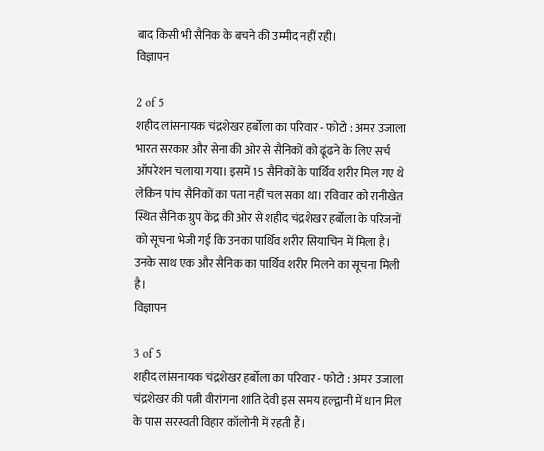बाद किसी भी सैनिक के बचने की उम्मीद नहीं रही।
विज्ञापन

2 of 5
शहीद लांसनायक चंद्रशेखर हर्बोला का परिवार - फोटो : अमर उजाला
भारत सरकार और सेना की ओर से सैनिकों को ढूंढने के लिए सर्च ऑपरेशन चलाया गया। इसमें 15 सैनिकों के पार्थिव शरीर मिल गए थे लेकिन पांच सैनिकों का पता नहीं चल सका था। रविवार को रानीखेत स्थित सैनिक ग्रुप केंद्र की ओर से शहीद चंद्रशेखर हर्बोला के परिजनों को सूचना भेजी गई कि उनका पार्थिव शरीर सियाचिन में मिला है। उनके साथ एक और सैनिक का पार्थिव शरीर मिलने का सूचना मिली है।
विज्ञापन

3 of 5
शहीद लांसनायक चंद्रशेखर हर्बोला का परिवार - फोटो : अमर उजाला
चंद्रशेखर की पत्नी वीरांगना शांति देवी इस समय हल्द्वानी में धान मिल के पास सरस्वती विहार कॉलोनी में रहती हैं।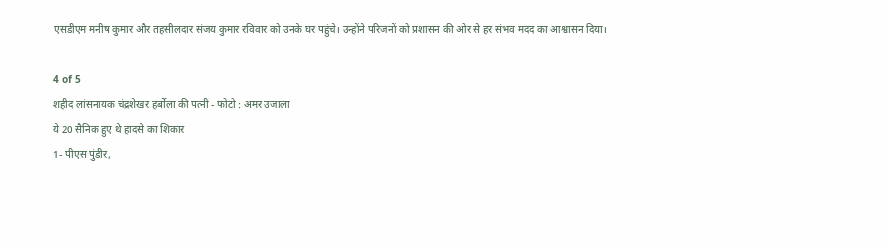एसडीएम मनीष कुमार और तहसीलदार संजय कुमार रविवार को उनके घर पहुंचे। उन्होंने परिजनों को प्रशासन की ओर से हर संभव मदद का आश्वासन दिया।

4 of 5
शहीद लांसनायक चंद्रशेखर हर्बोला की पत्नी - फोटो : अमर उजाला
ये 20 सैनिक हुए थे हादसे का शिकार
1- पीएस पुंडीर,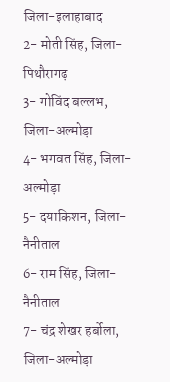जिला-इलाहाबाद
2- मोती सिंह, जिला- पिथौरागढ़
3- गोविंद बल्लभ, जिला-अल्मोड़ा
4- भगवत सिंह, जिला-अल्मोड़ा
5- दयाकिशन, जिला-नैनीताल
6- राम सिंह, जिला-नैनीताल
7- चंद्र शेखर हर्बोला, जिला-अल्मोड़ा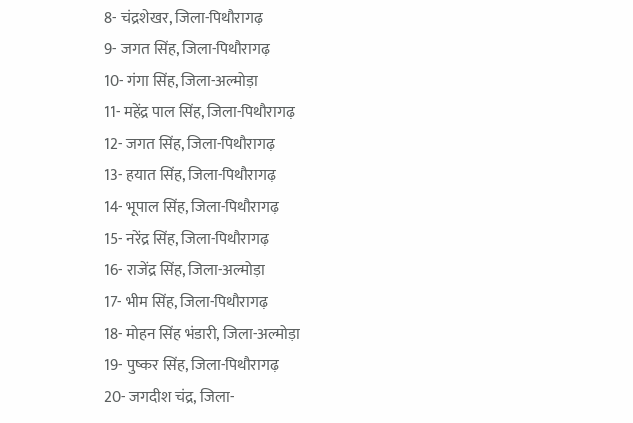8- चंद्रशेखर, जिला-पिथौरागढ़
9- जगत सिंह, जिला-पिथौरागढ़
10- गंगा सिंह, जिला-अल्मोड़ा
11- महेंद्र पाल सिंह, जिला-पिथौरागढ़
12- जगत सिंह, जिला-पिथौरागढ़
13- हयात सिंह, जिला-पिथौरागढ़
14- भूपाल सिंह, जिला-पिथौरागढ़
15- नरेंद्र सिंह, जिला-पिथौरागढ़
16- राजेंद्र सिंह, जिला-अल्मोड़ा
17- भीम सिंह, जिला-पिथौरागढ़
18- मोहन सिंह भंडारी, जिला-अल्मोड़ा
19- पुष्कर सिंह, जिला-पिथौरागढ़
20- जगदीश चंद्र, जिला-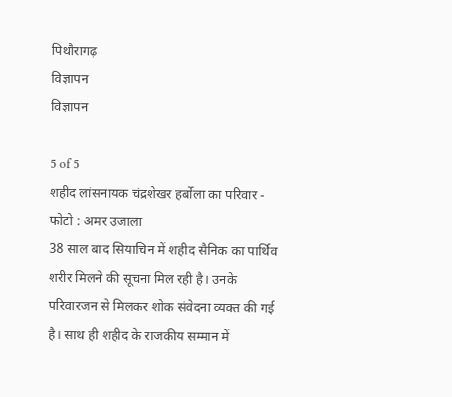पिथौरागढ़
विज्ञापन
विज्ञापन

5 of 5
शहीद लांसनायक चंद्रशेखर हर्बोला का परिवार - फोटो : अमर उजाला
38 साल बाद सियाचिन में शहीद सैनिक का पार्थिव शरीर मिलने की सूचना मिल रही है। उनके परिवारजन से मिलकर शोक संवेदना व्यक्त की गई है। साथ ही शहीद के राजकीय सम्मान में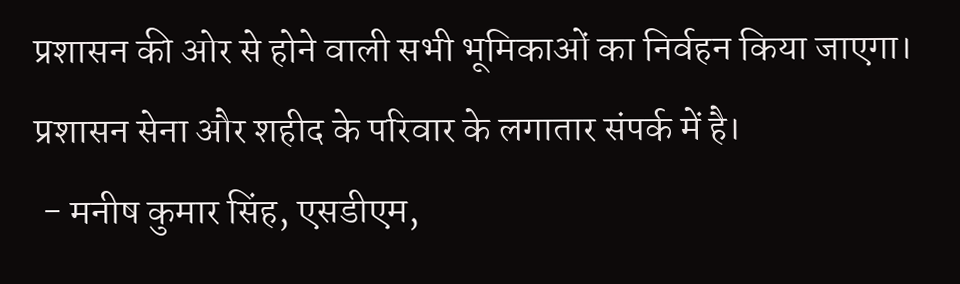प्रशासन की ओर से होने वाली सभी भूमिकाओं का निर्वहन किया जाएगा। प्रशासन सेना और शहीद के परिवार के लगातार संपर्क में है।
 - मनीष कुमार सिंह, एसडीएम,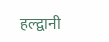हल्द्वानी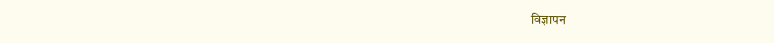विज्ञापन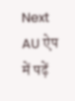Next
AU ऐप में पढ़ें